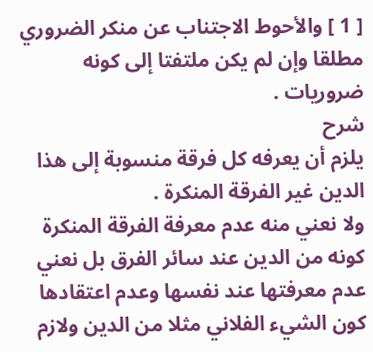[ 1 ] والأحوط الاجتناب عن منكر الضروري مطلقا وإن لم يكن ملتفتا إلى كونه ضروريات .
شرح
يلزم أن يعرفه كل فرقة منسوبة إلى هذا الدين غير الفرقة المنكرة .
ولا نعني منه عدم معرفة الفرقة المنكرة كونه من الدين عند سائر الفرق بل نعني عدم معرفتها عند نفسها وعدم اعتقادها كون الشيء الفلاني مثلا من الدين ولازم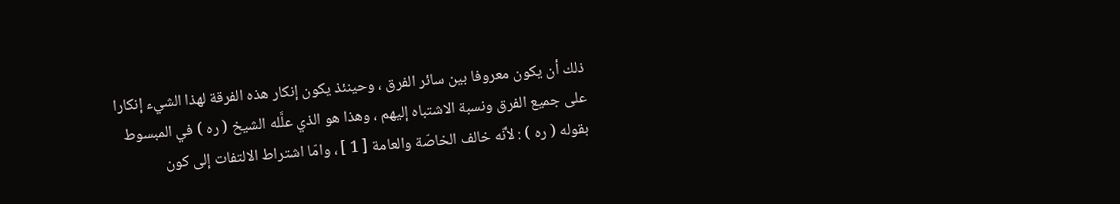ذلك أن يكون معروفا بين سائر الفرق ، وحينئذ يكون إنكار هذه الفرقة لهذا الشيء إنكارا على جميع الفرق ونسبة الاشتباه إليهم ، وهذا هو الذي علَّله الشيخ ( ره ) في المبسوط بقوله ( ره ) : لأنّه خالف الخاصّة والعامة [ 1 ] ، وامّا اشتراط الالتفات إلى كون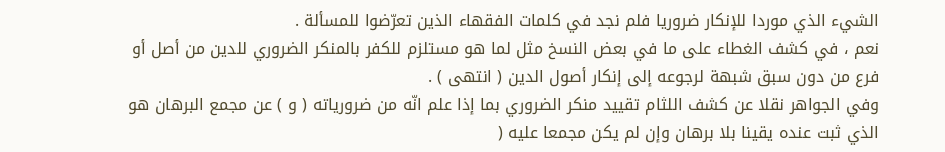الشيء الذي موردا للإنكار ضروريا فلم نجد في كلمات الفقهاء الذين تعرّضوا للمسألة .
نعم ، في كشف الغطاء على ما في بعض النسخ مثل لما هو مستلزم للكفر بالمنكر الضروري للدين من أصل أو فرع من دون سبق شبهة لرجوعه إلى إنكار أصول الدين ( انتهى ) .
وفي الجواهر نقلا عن كشف اللثام تقييد منكر الضروري بما إذا علم انّه من ضرورياته ( و ) عن مجمع البرهان هو الذي ثبت عنده يقينا بلا برهان وإن لم يكن مجمعا عليه (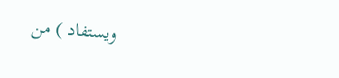ويستفاد ) من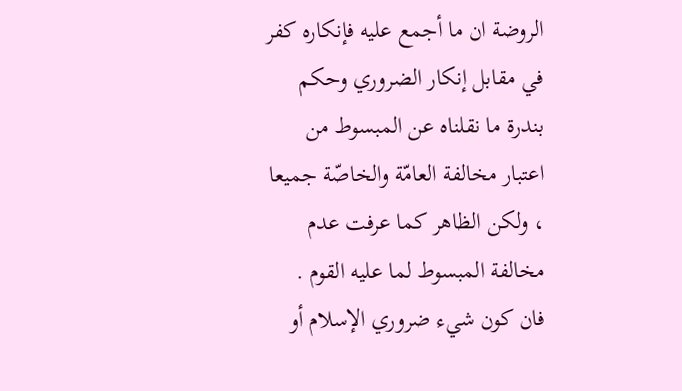الروضة ان ما أجمع عليه فإنكاره كفر في مقابل إنكار الضروري وحكم بندرة ما نقلناه عن المبسوط من اعتبار مخالفة العامّة والخاصّة جميعا ، ولكن الظاهر كما عرفت عدم مخالفة المبسوط لما عليه القوم .
فان كون شيء ضروري الإسلام أو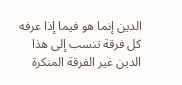الدين إنما هو فيما إذا عرفه كل فرقة تنسب إلى هذا الدين غير الفرقة المنكرة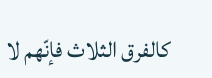كالفرق الثلاث فإنّهم لا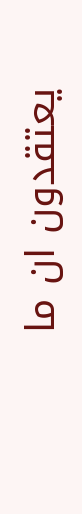يعتقدون ان ما